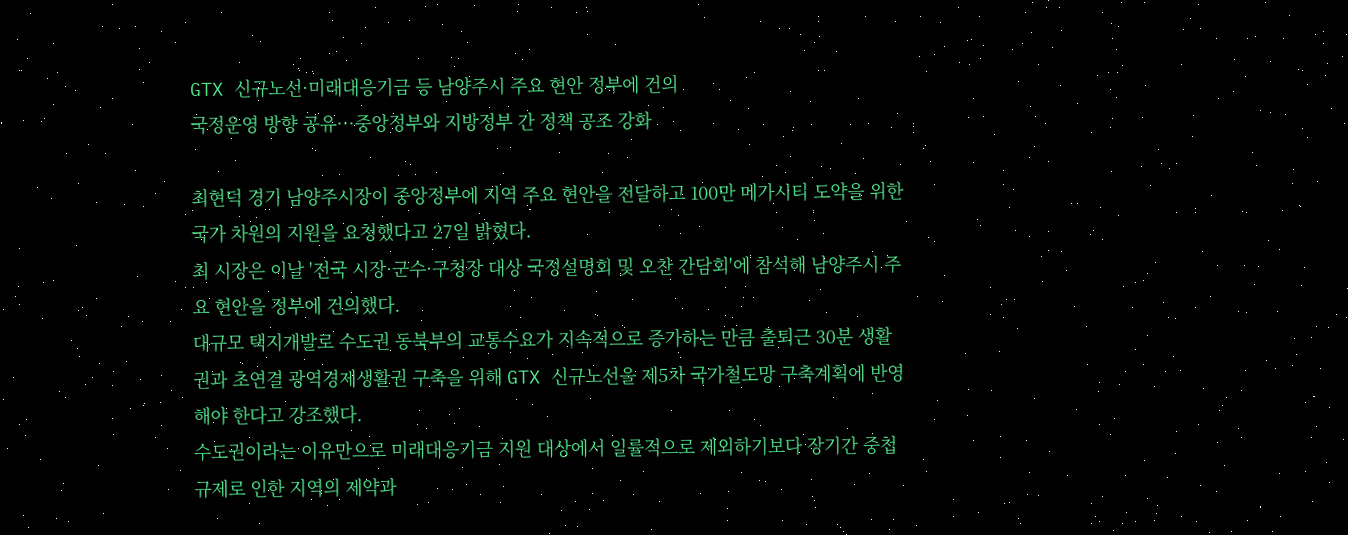GTX 신규노선·미래대응기금 등 남양주시 주요 현안 정부에 건의
국정운영 방향 공유…중앙정부와 지방정부 간 정책 공조 강화

최현덕 경기 남양주시장이 중앙정부에 지역 주요 현안을 전달하고 100만 메가시티 도약을 위한 국가 차원의 지원을 요청했다고 27일 밝혔다.
최 시장은 이날 '전국 시장·군수·구청장 대상 국정설명회 및 오찬 간담회'에 참석해 남양주시 주요 현안을 정부에 건의했다.
대규모 택지개발로 수도권 동북부의 교통수요가 지속적으로 증가하는 만큼 출퇴근 30분 생활권과 초연결 광역경제생활권 구축을 위해 GTX 신규노선을 제5차 국가철도망 구축계획에 반영해야 한다고 강조했다.
수도권이라는 이유만으로 미래대응기금 지원 대상에서 일률적으로 제외하기보다 장기간 중첩 규제로 인한 지역의 제약과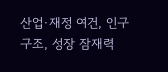산업·재정 여건, 인구구조, 성장 잠재력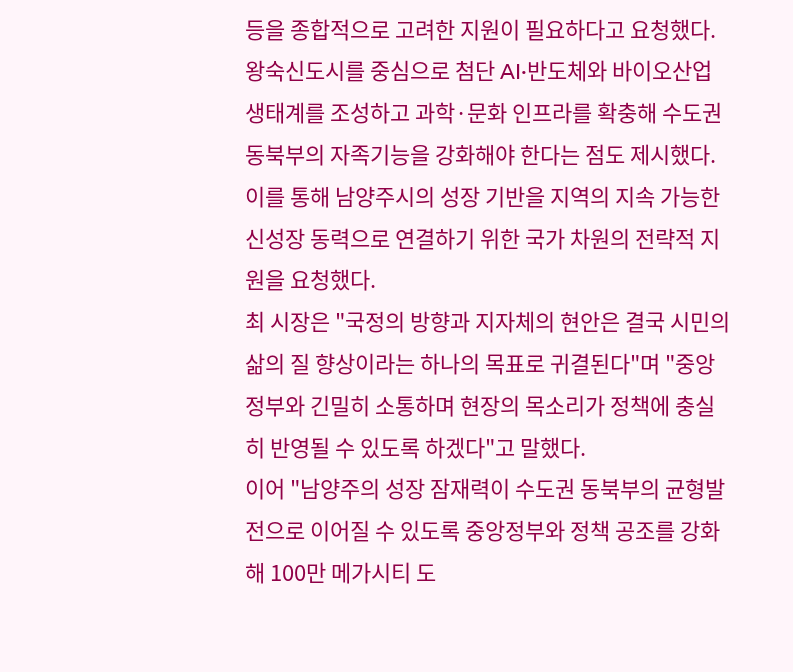등을 종합적으로 고려한 지원이 필요하다고 요청했다.
왕숙신도시를 중심으로 첨단 AI·반도체와 바이오산업 생태계를 조성하고 과학·문화 인프라를 확충해 수도권 동북부의 자족기능을 강화해야 한다는 점도 제시했다. 이를 통해 남양주시의 성장 기반을 지역의 지속 가능한 신성장 동력으로 연결하기 위한 국가 차원의 전략적 지원을 요청했다.
최 시장은 "국정의 방향과 지자체의 현안은 결국 시민의 삶의 질 향상이라는 하나의 목표로 귀결된다"며 "중앙정부와 긴밀히 소통하며 현장의 목소리가 정책에 충실히 반영될 수 있도록 하겠다"고 말했다.
이어 "남양주의 성장 잠재력이 수도권 동북부의 균형발전으로 이어질 수 있도록 중앙정부와 정책 공조를 강화해 100만 메가시티 도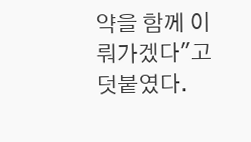약을 함께 이뤄가겠다"고 덧붙였다.